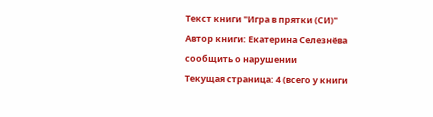Текст книги "Игра в прятки (СИ)"
Автор книги: Екатерина Селезнёва
сообщить о нарушении
Текущая страница: 4 (всего у книги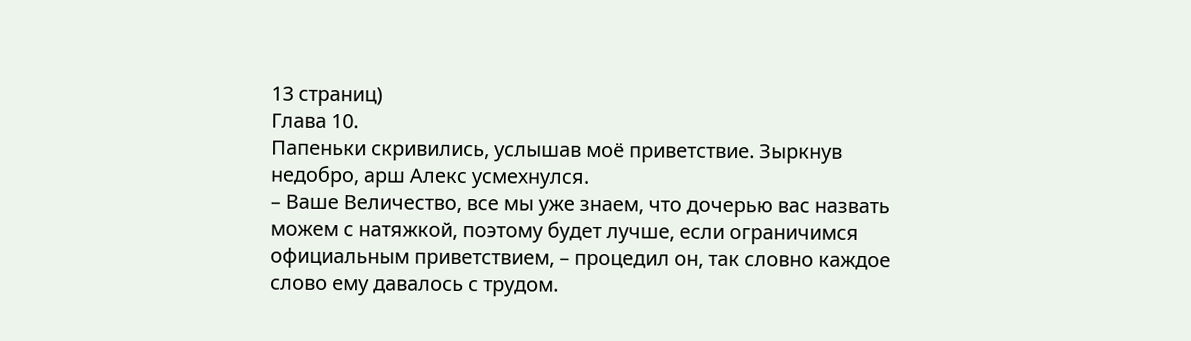13 страниц)
Глава 10.
Папеньки скривились, услышав моё приветствие. Зыркнув недобро, арш Алекс усмехнулся.
– Ваше Величество, все мы уже знаем, что дочерью вас назвать можем с натяжкой, поэтому будет лучше, если ограничимся официальным приветствием, – процедил он, так словно каждое слово ему давалось с трудом.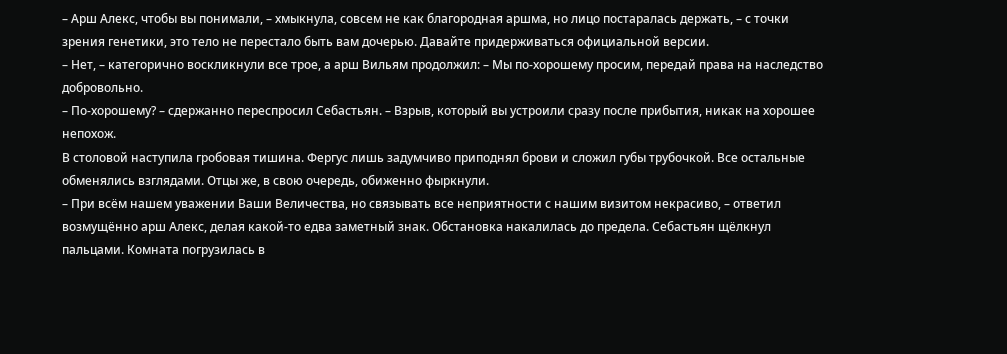– Арш Алекс, чтобы вы понимали, – хмыкнула, совсем не как благородная аршма, но лицо постаралась держать, – с точки зрения генетики, это тело не перестало быть вам дочерью. Давайте придерживаться официальной версии.
– Нет, – категорично воскликнули все трое, а арш Вильям продолжил: – Мы по-хорошему просим, передай права на наследство добровольно.
– По-хорошему? – сдержанно переспросил Себастьян. – Взрыв, который вы устроили сразу после прибытия, никак на хорошее непохож.
В столовой наступила гробовая тишина. Фергус лишь задумчиво приподнял брови и сложил губы трубочкой. Все остальные обменялись взглядами. Отцы же, в свою очередь, обиженно фыркнули.
– При всём нашем уважении Ваши Величества, но связывать все неприятности с нашим визитом некрасиво, – ответил возмущённо арш Алекс, делая какой-то едва заметный знак. Обстановка накалилась до предела. Себастьян щёлкнул пальцами. Комната погрузилась в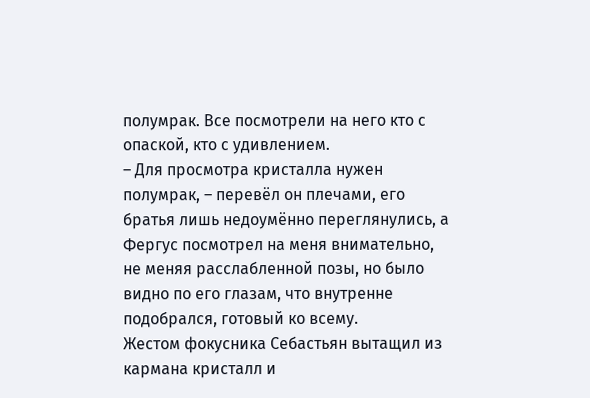полумрак. Все посмотрели на него кто с опаской, кто с удивлением.
– Для просмотра кристалла нужен полумрак, – перевёл он плечами, его братья лишь недоумённо переглянулись, а Фергус посмотрел на меня внимательно, не меняя расслабленной позы, но было видно по его глазам, что внутренне подобрался, готовый ко всему.
Жестом фокусника Себастьян вытащил из кармана кристалл и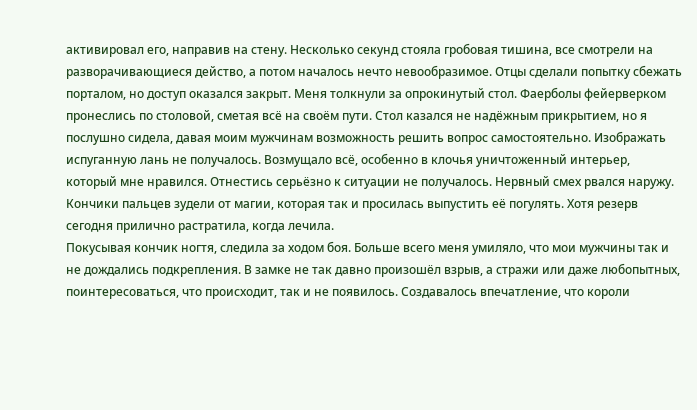активировал его, направив на стену. Несколько секунд стояла гробовая тишина, все смотрели на разворачивающиеся действо, а потом началось нечто невообразимое. Отцы сделали попытку сбежать порталом, но доступ оказался закрыт. Меня толкнули за опрокинутый стол. Фаерболы фейерверком пронеслись по столовой, сметая всё на своём пути. Стол казался не надёжным прикрытием, но я послушно сидела, давая моим мужчинам возможность решить вопрос самостоятельно. Изображать испуганную лань не получалось. Возмущало всё, особенно в клочья уничтоженный интерьер, который мне нравился. Отнестись серьёзно к ситуации не получалось. Нервный смех рвался наружу. Кончики пальцев зудели от магии, которая так и просилась выпустить её погулять. Хотя резерв сегодня прилично растратила, когда лечила.
Покусывая кончик ногтя, следила за ходом боя. Больше всего меня умиляло, что мои мужчины так и не дождались подкрепления. В замке не так давно произошёл взрыв, а стражи или даже любопытных, поинтересоваться, что происходит, так и не появилось. Создавалось впечатление, что короли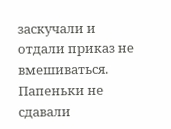заскучали и отдали приказ не вмешиваться.
Папеньки не сдавали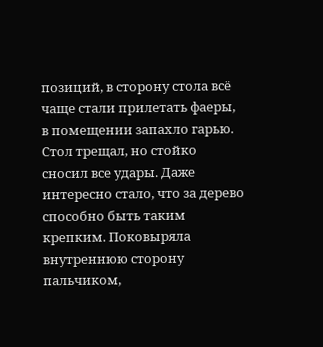позиций, в сторону стола всё чаще стали прилетать фаеры, в помещении запахло гарью. Стол трещал, но стойко сносил все удары. Даже интересно стало, что за дерево способно быть таким крепким. Поковыряла внутреннюю сторону пальчиком,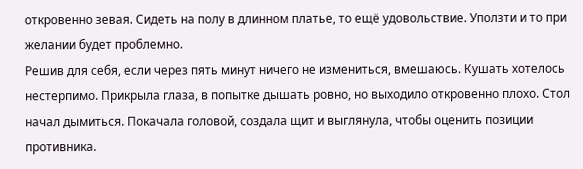откровенно зевая. Сидеть на полу в длинном платье, то ещё удовольствие. Уползти и то при желании будет проблемно.
Решив для себя, если через пять минут ничего не измениться, вмешаюсь. Кушать хотелось нестерпимо. Прикрыла глаза, в попытке дышать ровно, но выходило откровенно плохо. Стол начал дымиться. Покачала головой, создала щит и выглянула, чтобы оценить позиции противника.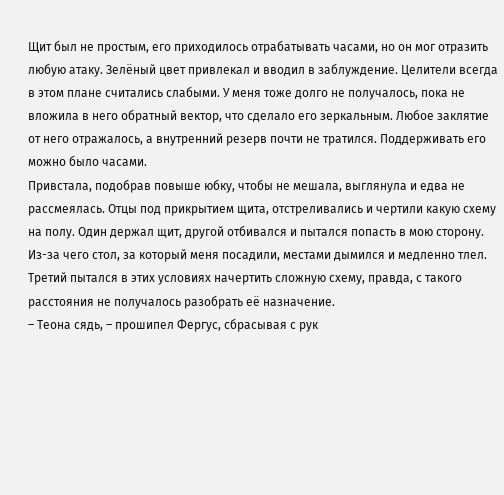Щит был не простым, его приходилось отрабатывать часами, но он мог отразить любую атаку. Зелёный цвет привлекал и вводил в заблуждение. Целители всегда в этом плане считались слабыми. У меня тоже долго не получалось, пока не вложила в него обратный вектор, что сделало его зеркальным. Любое заклятие от него отражалось, а внутренний резерв почти не тратился. Поддерживать его можно было часами.
Привстала, подобрав повыше юбку, чтобы не мешала, выглянула и едва не рассмеялась. Отцы под прикрытием щита, отстреливались и чертили какую схему на полу. Один держал щит, другой отбивался и пытался попасть в мою сторону. Из-за чего стол, за который меня посадили, местами дымился и медленно тлел. Третий пытался в этих условиях начертить сложную схему, правда, с такого расстояния не получалось разобрать её назначение.
– Теона сядь, – прошипел Фергус, сбрасывая с рук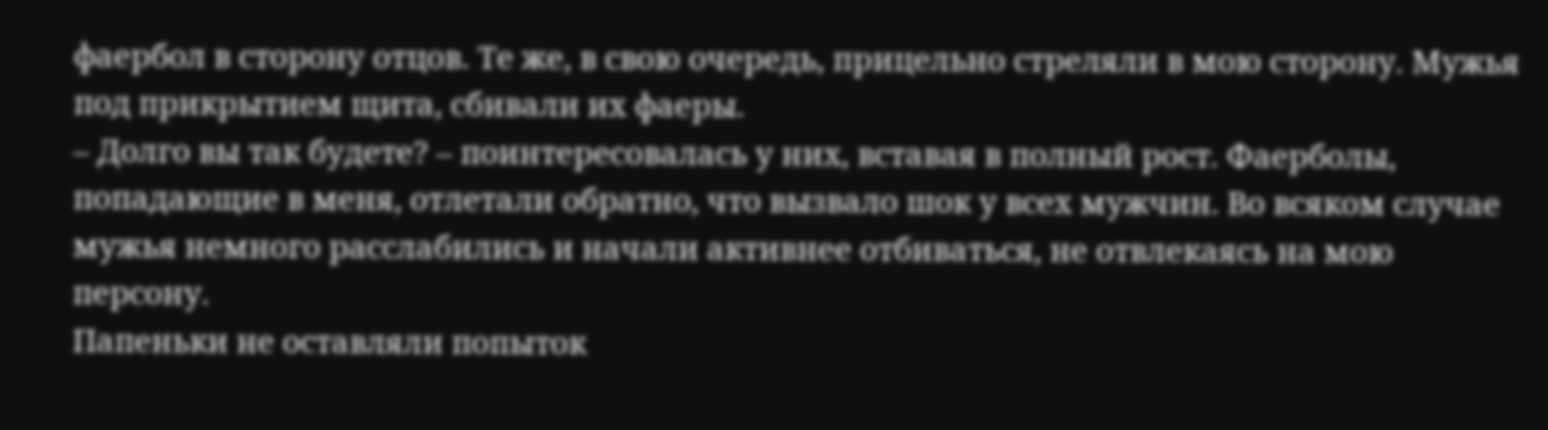фаербол в сторону отцов. Те же, в свою очередь, прицельно стреляли в мою сторону. Мужья под прикрытием щита, сбивали их фаеры.
– Долго вы так будете? – поинтересовалась у них, вставая в полный рост. Фаерболы, попадающие в меня, отлетали обратно, что вызвало шок у всех мужчин. Во всяком случае мужья немного расслабились и начали активнее отбиваться, не отвлекаясь на мою персону.
Папеньки не оставляли попыток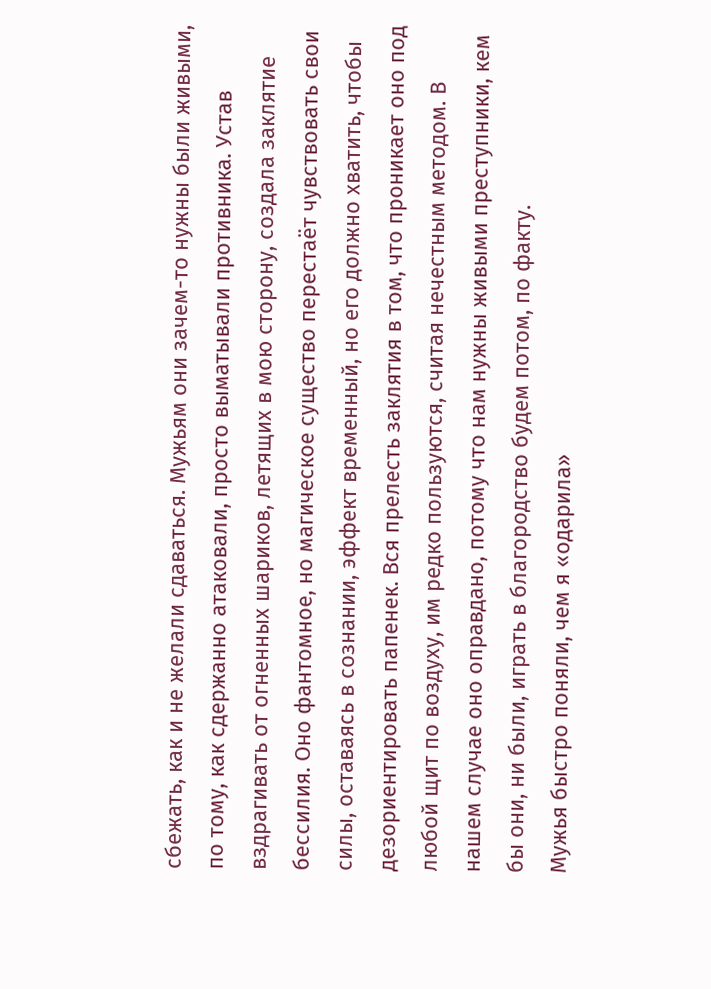сбежать, как и не желали сдаваться. Мужьям они зачем-то нужны были живыми, по тому, как сдержанно атаковали, просто выматывали противника. Устав вздрагивать от огненных шариков, летящих в мою сторону, создала заклятие бессилия. Оно фантомное, но магическое существо перестаёт чувствовать свои силы, оставаясь в сознании, эффект временный, но его должно хватить, чтобы дезориентировать папенек. Вся прелесть заклятия в том, что проникает оно под любой щит по воздуху, им редко пользуются, считая нечестным методом. В нашем случае оно оправдано, потому что нам нужны живыми преступники, кем бы они, ни были, играть в благородство будем потом, по факту.
Мужья быстро поняли, чем я «одарила»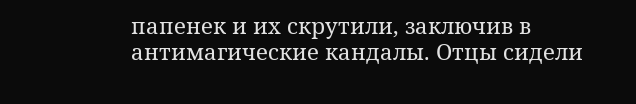папенек и их скрутили, заключив в антимагические кандалы. Отцы сидели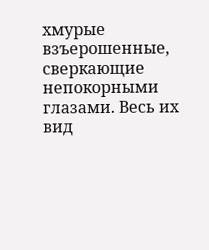хмурые взъерошенные, сверкающие непокорными глазами. Весь их вид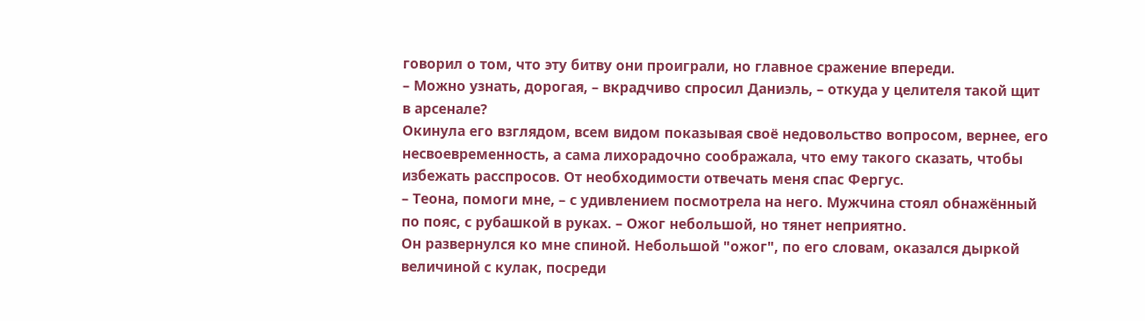говорил о том, что эту битву они проиграли, но главное сражение впереди.
– Можно узнать, дорогая, – вкрадчиво спросил Даниэль, – откуда у целителя такой щит в арсенале?
Окинула его взглядом, всем видом показывая своё недовольство вопросом, вернее, его несвоевременность, а сама лихорадочно соображала, что ему такого сказать, чтобы избежать расспросов. От необходимости отвечать меня спас Фергус.
– Теона, помоги мне, – с удивлением посмотрела на него. Мужчина стоял обнажённый по пояс, с рубашкой в руках. – Ожог небольшой, но тянет неприятно.
Он развернулся ко мне спиной. Небольшой "ожог", по его словам, оказался дыркой величиной с кулак, посреди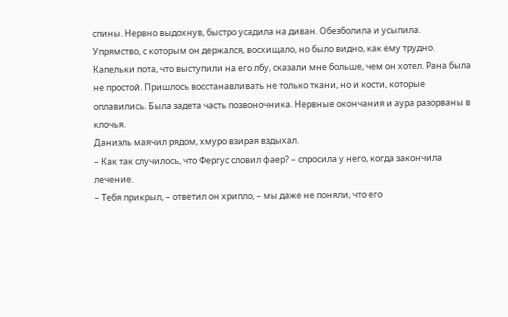спины. Нервно выдохнув, быстро усадила на диван. Обезболила и усыпила.
Упрямство, с которым он держался, восхищало, но было видно, как ему трудно. Капельки пота, что выступили на его лбу, сказали мне больше, чем он хотел. Рана была не простой. Пришлось восстанавливать не только ткани, но и кости, которые оплавились. Была задета часть позвоночника. Нервные окончания и аура разорваны в клочья.
Даниэль маячил рядом, хмуро взирая вздыхал.
– Как так случилось, что Фергус словил фаер? – спросила у него, когда закончила лечение.
– Тебя прикрыл, – ответил он хрипло, – мы даже не поняли, что его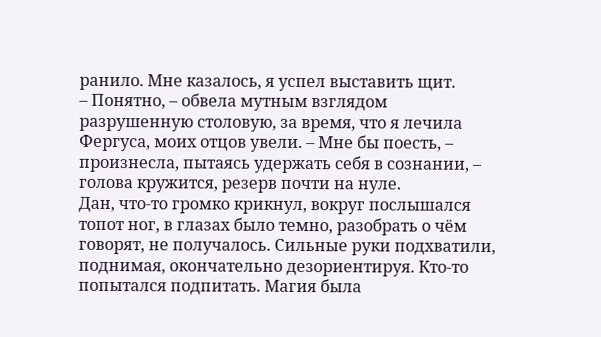ранило. Мне казалось, я успел выставить щит.
– Понятно, – обвела мутным взглядом разрушенную столовую, за время, что я лечила Фергуса, моих отцов увели. – Мне бы поесть, – произнесла, пытаясь удержать себя в сознании, – голова кружится, резерв почти на нуле.
Дан, что-то громко крикнул, вокруг послышался топот ног, в глазах было темно, разобрать о чём говорят, не получалось. Сильные руки подхватили, поднимая, окончательно дезориентируя. Кто-то попытался подпитать. Магия была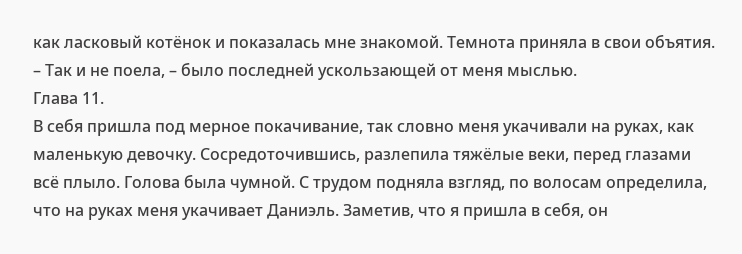как ласковый котёнок и показалась мне знакомой. Темнота приняла в свои объятия.
– Так и не поела, – было последней ускользающей от меня мыслью.
Глава 11.
В себя пришла под мерное покачивание, так словно меня укачивали на руках, как маленькую девочку. Сосредоточившись, разлепила тяжёлые веки, перед глазами всё плыло. Голова была чумной. С трудом подняла взгляд, по волосам определила, что на руках меня укачивает Даниэль. Заметив, что я пришла в себя, он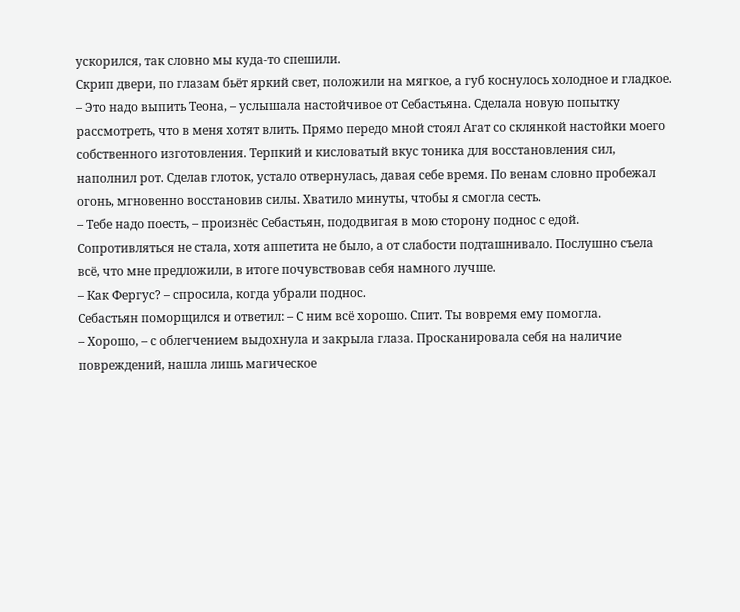ускорился, так словно мы куда-то спешили.
Скрип двери, по глазам бьёт яркий свет, положили на мягкое, а губ коснулось холодное и гладкое.
– Это надо выпить Теона, – услышала настойчивое от Себастьяна. Сделала новую попытку рассмотреть, что в меня хотят влить. Прямо передо мной стоял Агат со склянкой настойки моего собственного изготовления. Терпкий и кисловатый вкус тоника для восстановления сил, наполнил рот. Сделав глоток, устало отвернулась, давая себе время. По венам словно пробежал огонь, мгновенно восстановив силы. Хватило минуты, чтобы я смогла сесть.
– Тебе надо поесть, – произнёс Себастьян, пододвигая в мою сторону поднос с едой. Сопротивляться не стала, хотя аппетита не было, а от слабости подташнивало. Послушно съела всё, что мне предложили, в итоге почувствовав себя намного лучше.
– Как Фергус? – спросила, когда убрали поднос.
Себастьян поморщился и ответил: – С ним всё хорошо. Спит. Ты вовремя ему помогла.
– Хорошо, – с облегчением выдохнула и закрыла глаза. Просканировала себя на наличие повреждений, нашла лишь магическое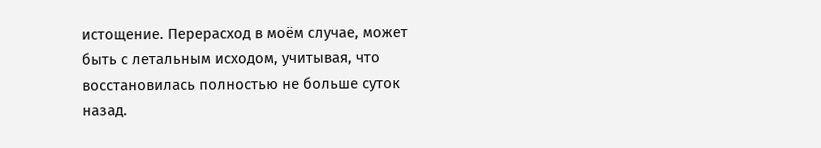истощение. Перерасход в моём случае, может быть с летальным исходом, учитывая, что восстановилась полностью не больше суток назад.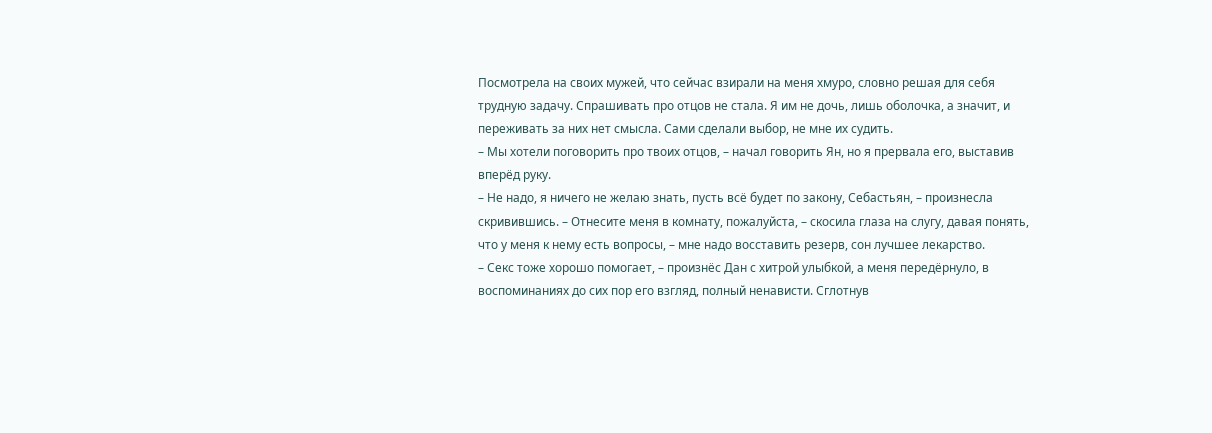Посмотрела на своих мужей, что сейчас взирали на меня хмуро, словно решая для себя трудную задачу. Спрашивать про отцов не стала. Я им не дочь, лишь оболочка, а значит, и переживать за них нет смысла. Сами сделали выбор, не мне их судить.
– Мы хотели поговорить про твоих отцов, – начал говорить Ян, но я прервала его, выставив вперёд руку.
– Не надо, я ничего не желаю знать, пусть всё будет по закону, Себастьян, – произнесла скривившись. – Отнесите меня в комнату, пожалуйста, – скосила глаза на слугу, давая понять, что у меня к нему есть вопросы, – мне надо восставить резерв, сон лучшее лекарство.
– Секс тоже хорошо помогает, – произнёс Дан с хитрой улыбкой, а меня передёрнуло, в воспоминаниях до сих пор его взгляд, полный ненависти. Сглотнув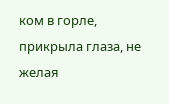ком в горле, прикрыла глаза, не желая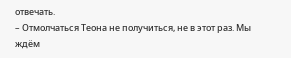отвечать.
– Отмолчаться Теона не получиться, не в этот раз. Мы ждём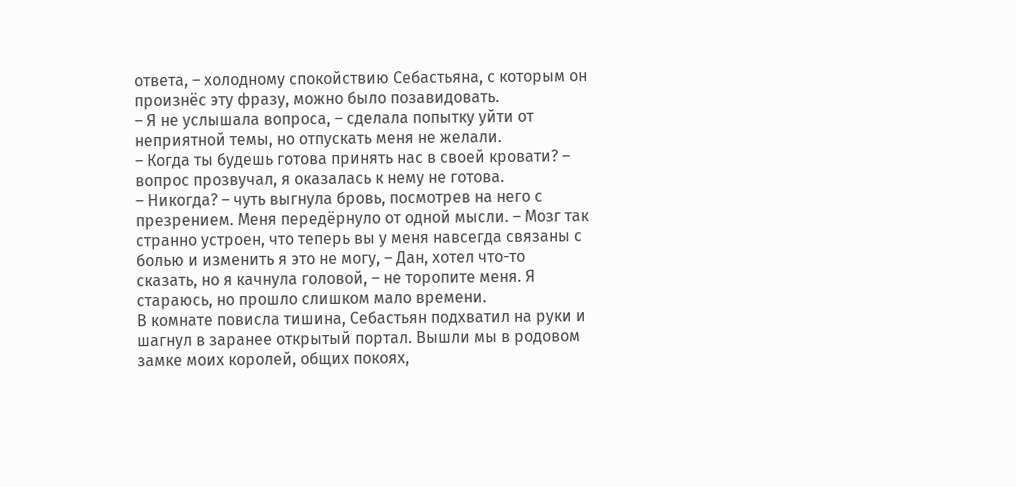ответа, – холодному спокойствию Себастьяна, с которым он произнёс эту фразу, можно было позавидовать.
– Я не услышала вопроса, – сделала попытку уйти от неприятной темы, но отпускать меня не желали.
– Когда ты будешь готова принять нас в своей кровати? – вопрос прозвучал, я оказалась к нему не готова.
– Никогда? – чуть выгнула бровь, посмотрев на него с презрением. Меня передёрнуло от одной мысли. – Мозг так странно устроен, что теперь вы у меня навсегда связаны с болью и изменить я это не могу, – Дан, хотел что-то сказать, но я качнула головой, – не торопите меня. Я стараюсь, но прошло слишком мало времени.
В комнате повисла тишина, Себастьян подхватил на руки и шагнул в заранее открытый портал. Вышли мы в родовом замке моих королей, общих покоях,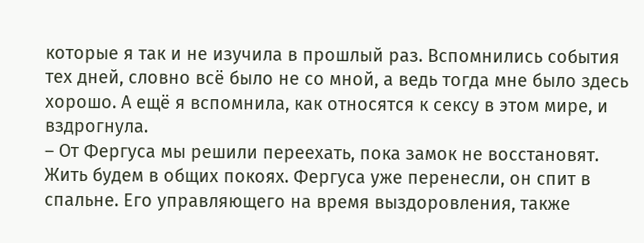которые я так и не изучила в прошлый раз. Вспомнились события тех дней, словно всё было не со мной, а ведь тогда мне было здесь хорошо. А ещё я вспомнила, как относятся к сексу в этом мире, и вздрогнула.
– От Фергуса мы решили переехать, пока замок не восстановят. Жить будем в общих покоях. Фергуса уже перенесли, он спит в спальне. Его управляющего на время выздоровления, также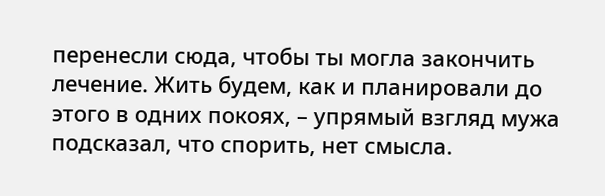перенесли сюда, чтобы ты могла закончить лечение. Жить будем, как и планировали до этого в одних покоях, – упрямый взгляд мужа подсказал, что спорить, нет смысла.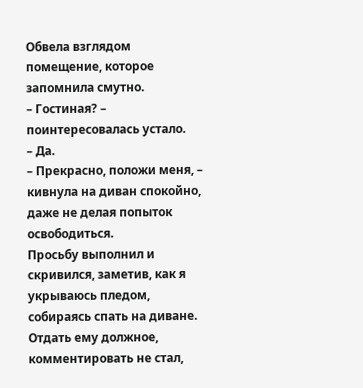Обвела взглядом помещение, которое запомнила смутно.
– Гостиная? – поинтересовалась устало.
– Да.
– Прекрасно, положи меня, – кивнула на диван спокойно, даже не делая попыток освободиться.
Просьбу выполнил и скривился, заметив, как я укрываюсь пледом, собираясь спать на диване. Отдать ему должное, комментировать не стал,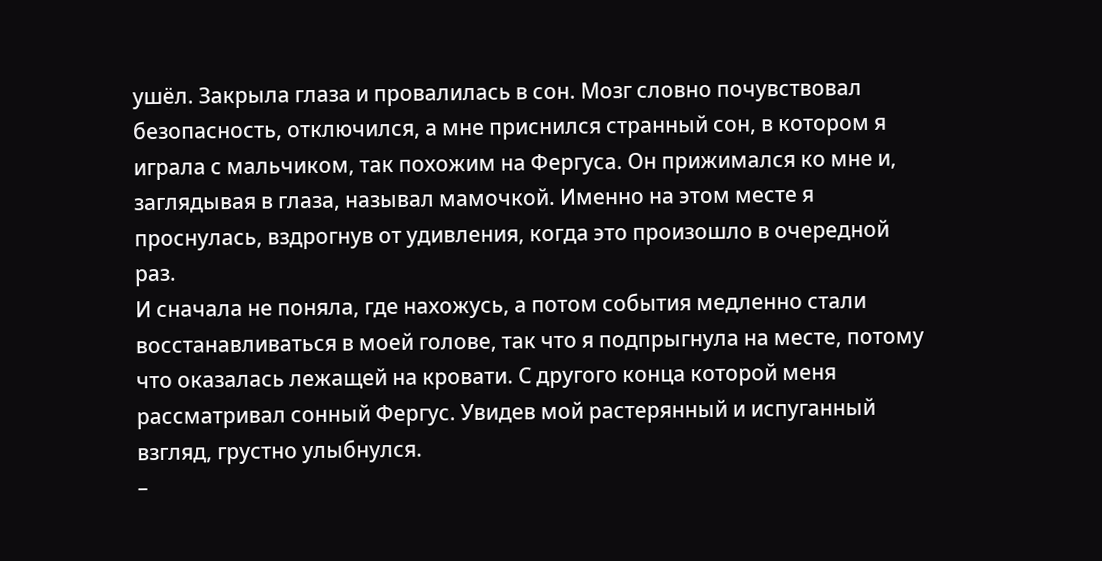ушёл. Закрыла глаза и провалилась в сон. Мозг словно почувствовал безопасность, отключился, а мне приснился странный сон, в котором я играла с мальчиком, так похожим на Фергуса. Он прижимался ко мне и, заглядывая в глаза, называл мамочкой. Именно на этом месте я проснулась, вздрогнув от удивления, когда это произошло в очередной раз.
И сначала не поняла, где нахожусь, а потом события медленно стали восстанавливаться в моей голове, так что я подпрыгнула на месте, потому что оказалась лежащей на кровати. С другого конца которой меня рассматривал сонный Фергус. Увидев мой растерянный и испуганный взгляд, грустно улыбнулся.
–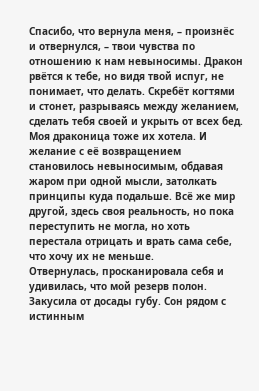Спасибо, что вернула меня, – произнёс и отвернулся, – твои чувства по отношению к нам невыносимы. Дракон рвётся к тебе, но видя твой испуг, не понимает, что делать. Скребёт когтями и стонет, разрываясь между желанием, сделать тебя своей и укрыть от всех бед.
Моя драконица тоже их хотела. И желание с её возвращением становилось невыносимым, обдавая жаром при одной мысли, затолкать принципы куда подальше. Всё же мир другой, здесь своя реальность, но пока переступить не могла, но хоть перестала отрицать и врать сама себе, что хочу их не меньше.
Отвернулась, просканировала себя и удивилась, что мой резерв полон. Закусила от досады губу. Сон рядом с истинным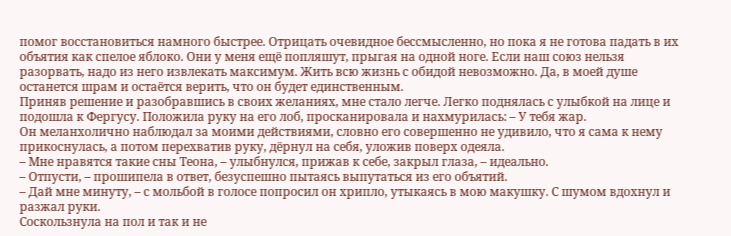помог восстановиться намного быстрее. Отрицать очевидное бессмысленно, но пока я не готова падать в их объятия как спелое яблоко. Они у меня ещё попляшут, прыгая на одной ноге. Если наш союз нельзя разорвать, надо из него извлекать максимум. Жить всю жизнь с обидой невозможно. Да, в моей душе останется шрам и остаётся верить, что он будет единственным.
Приняв решение и разобравшись в своих желаниях, мне стало легче. Легко поднялась с улыбкой на лице и подошла к Фергусу. Положила руку на его лоб, просканировала и нахмурилась: – У тебя жар.
Он меланхолично наблюдал за моими действиями, словно его совершенно не удивило, что я сама к нему прикоснулась, а потом перехватив руку, дёрнул на себя, уложив поверх одеяла.
– Мне нравятся такие сны Теона, – улыбнулся, прижав к себе, закрыл глаза, – идеально.
– Отпусти, – прошипела в ответ, безуспешно пытаясь выпутаться из его объятий.
– Дай мне минуту, – с мольбой в голосе попросил он хрипло, утыкаясь в мою макушку. С шумом вдохнул и разжал руки.
Соскользнула на пол и так и не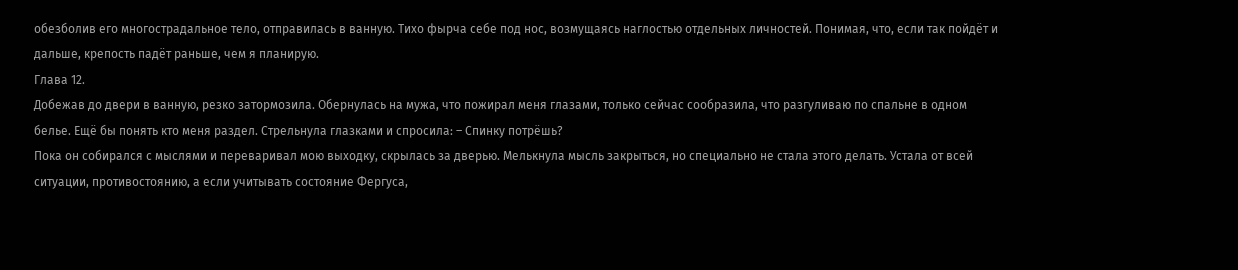обезболив его многострадальное тело, отправилась в ванную. Тихо фырча себе под нос, возмущаясь наглостью отдельных личностей. Понимая, что, если так пойдёт и дальше, крепость падёт раньше, чем я планирую.
Глава 12.
Добежав до двери в ванную, резко затормозила. Обернулась на мужа, что пожирал меня глазами, только сейчас сообразила, что разгуливаю по спальне в одном белье. Ещё бы понять кто меня раздел. Стрельнула глазками и спросила: – Спинку потрёшь?
Пока он собирался с мыслями и переваривал мою выходку, скрылась за дверью. Мелькнула мысль закрыться, но специально не стала этого делать. Устала от всей ситуации, противостоянию, а если учитывать состояние Фергуса,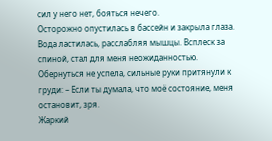сил у него нет, бояться нечего.
Осторожно опустилась в бассейн и закрыла глаза. Вода ластилась, расслабляя мышцы. Всплеск за спиной, стал для меня неожиданностью. Обернуться не успела, сильные руки притянули к груди: – Если ты думала, что моё состояние, меня остановит, зря.
Жаркий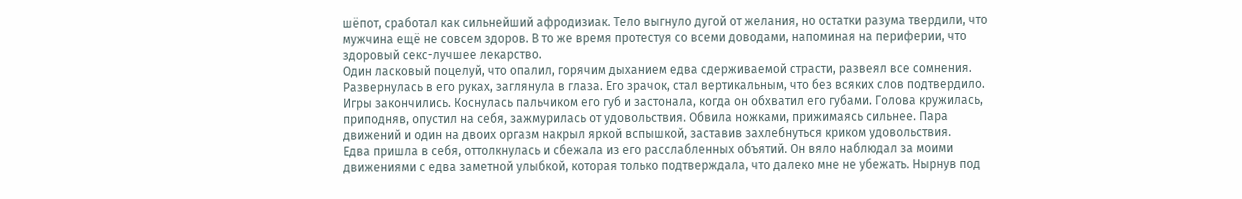шёпот, сработал как сильнейший афродизиак. Тело выгнуло дугой от желания, но остатки разума твердили, что мужчина ещё не совсем здоров. В то же время протестуя со всеми доводами, напоминая на периферии, что здоровый секс-лучшее лекарство.
Один ласковый поцелуй, что опалил, горячим дыханием едва сдерживаемой страсти, развеял все сомнения. Развернулась в его руках, заглянула в глаза. Его зрачок, стал вертикальным, что без всяких слов подтвердило. Игры закончились. Коснулась пальчиком его губ и застонала, когда он обхватил его губами. Голова кружилась, приподняв, опустил на себя, зажмурилась от удовольствия. Обвила ножками, прижимаясь сильнее. Пара движений и один на двоих оргазм накрыл яркой вспышкой, заставив захлебнуться криком удовольствия.
Едва пришла в себя, оттолкнулась и сбежала из его расслабленных объятий. Он вяло наблюдал за моими движениями с едва заметной улыбкой, которая только подтверждала, что далеко мне не убежать. Нырнув под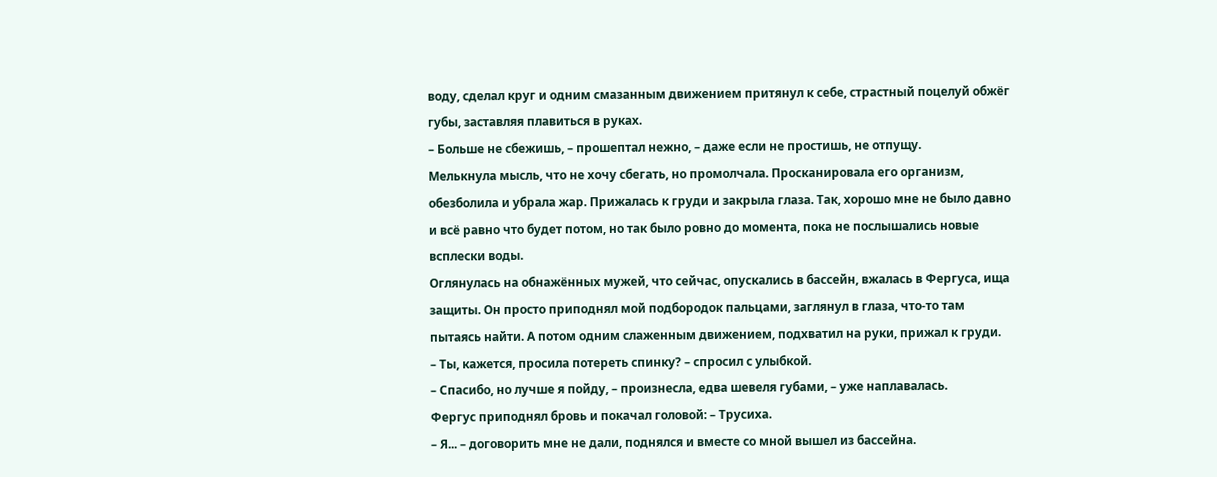воду, сделал круг и одним смазанным движением притянул к себе, страстный поцелуй обжёг губы, заставляя плавиться в руках.
– Больше не сбежишь, – прошептал нежно, – даже если не простишь, не отпущу.
Мелькнула мысль, что не хочу сбегать, но промолчала. Просканировала его организм, обезболила и убрала жар. Прижалась к груди и закрыла глаза. Так, хорошо мне не было давно и всё равно что будет потом, но так было ровно до момента, пока не послышались новые всплески воды.
Оглянулась на обнажённых мужей, что сейчас, опускались в бассейн, вжалась в Фергуса, ища защиты. Он просто приподнял мой подбородок пальцами, заглянул в глаза, что-то там пытаясь найти. А потом одним слаженным движением, подхватил на руки, прижал к груди.
– Ты, кажется, просила потереть спинку? – спросил с улыбкой.
– Спасибо, но лучше я пойду, – произнесла, едва шевеля губами, – уже наплавалась.
Фергус приподнял бровь и покачал головой: – Трусиха.
– Я... – договорить мне не дали, поднялся и вместе со мной вышел из бассейна.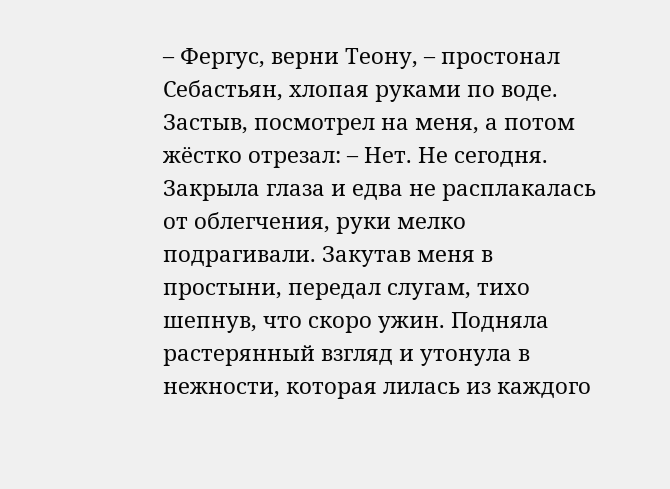– Фергус, верни Теону, – простонал Себастьян, хлопая руками по воде.
Застыв, посмотрел на меня, а потом жёстко отрезал: – Нет. Не сегодня.
Закрыла глаза и едва не расплакалась от облегчения, руки мелко подрагивали. Закутав меня в простыни, передал слугам, тихо шепнув, что скоро ужин. Подняла растерянный взгляд и утонула в нежности, которая лилась из каждого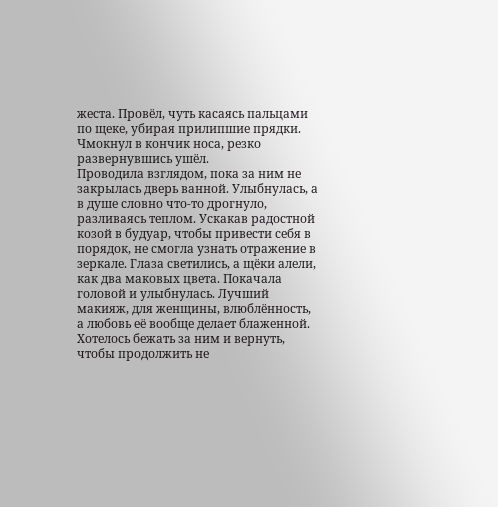жеста. Провёл, чуть касаясь пальцами по щеке, убирая прилипшие прядки. Чмокнул в кончик носа, резко развернувшись ушёл.
Проводила взглядом, пока за ним не закрылась дверь ванной. Улыбнулась, а в душе словно что-то дрогнуло, разливаясь теплом. Ускакав радостной козой в будуар, чтобы привести себя в порядок, не смогла узнать отражение в зеркале. Глаза светились, а щёки алели, как два маковых цвета. Покачала головой и улыбнулась. Лучший макияж, для женщины, влюблённость, а любовь её вообще делает блаженной. Хотелось бежать за ним и вернуть, чтобы продолжить не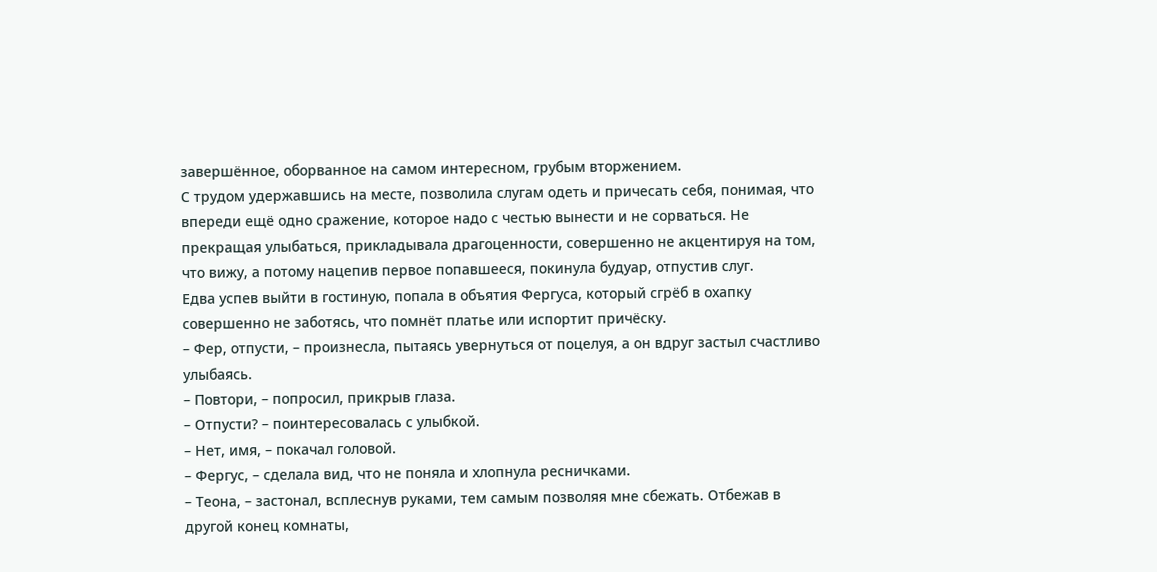завершённое, оборванное на самом интересном, грубым вторжением.
С трудом удержавшись на месте, позволила слугам одеть и причесать себя, понимая, что впереди ещё одно сражение, которое надо с честью вынести и не сорваться. Не прекращая улыбаться, прикладывала драгоценности, совершенно не акцентируя на том, что вижу, а потому нацепив первое попавшееся, покинула будуар, отпустив слуг.
Едва успев выйти в гостиную, попала в объятия Фергуса, который сгрёб в охапку совершенно не заботясь, что помнёт платье или испортит причёску.
– Фер, отпусти, – произнесла, пытаясь увернуться от поцелуя, а он вдруг застыл счастливо улыбаясь.
– Повтори, – попросил, прикрыв глаза.
– Отпусти? – поинтересовалась с улыбкой.
– Нет, имя, – покачал головой.
– Фергус, – сделала вид, что не поняла и хлопнула ресничками.
– Теона, – застонал, всплеснув руками, тем самым позволяя мне сбежать. Отбежав в другой конец комнаты,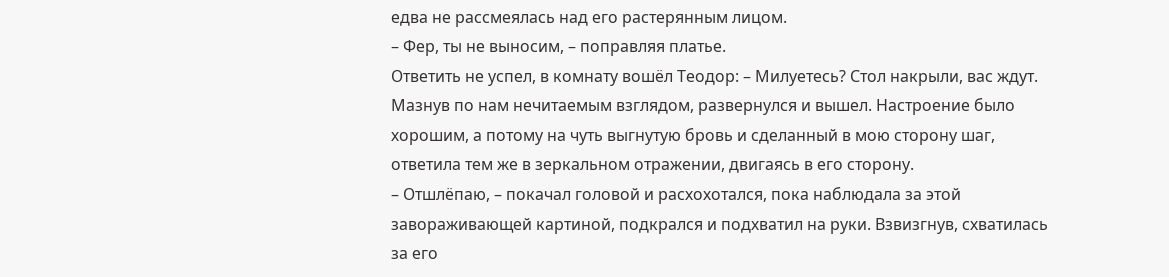едва не рассмеялась над его растерянным лицом.
– Фер, ты не выносим, – поправляя платье.
Ответить не успел, в комнату вошёл Теодор: – Милуетесь? Стол накрыли, вас ждут.
Мазнув по нам нечитаемым взглядом, развернулся и вышел. Настроение было хорошим, а потому на чуть выгнутую бровь и сделанный в мою сторону шаг, ответила тем же в зеркальном отражении, двигаясь в его сторону.
– Отшлёпаю, – покачал головой и расхохотался, пока наблюдала за этой завораживающей картиной, подкрался и подхватил на руки. Взвизгнув, схватилась за его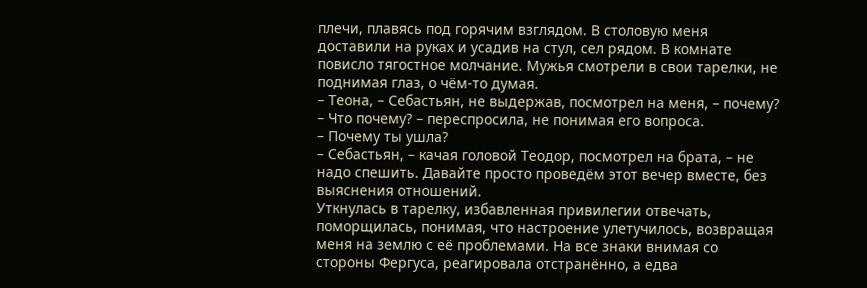плечи, плавясь под горячим взглядом. В столовую меня доставили на руках и усадив на стул, сел рядом. В комнате повисло тягостное молчание. Мужья смотрели в свои тарелки, не поднимая глаз, о чём-то думая.
– Теона, – Себастьян, не выдержав, посмотрел на меня, – почему?
– Что почему? – переспросила, не понимая его вопроса.
– Почему ты ушла?
– Себастьян, – качая головой Теодор, посмотрел на брата, – не надо спешить. Давайте просто проведём этот вечер вместе, без выяснения отношений.
Уткнулась в тарелку, избавленная привилегии отвечать, поморщилась, понимая, что настроение улетучилось, возвращая меня на землю с её проблемами. На все знаки внимая со стороны Фергуса, реагировала отстранённо, а едва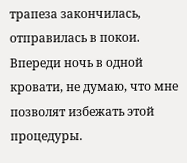трапеза закончилась, отправилась в покои. Впереди ночь в одной кровати, не думаю, что мне позволят избежать этой процедуры.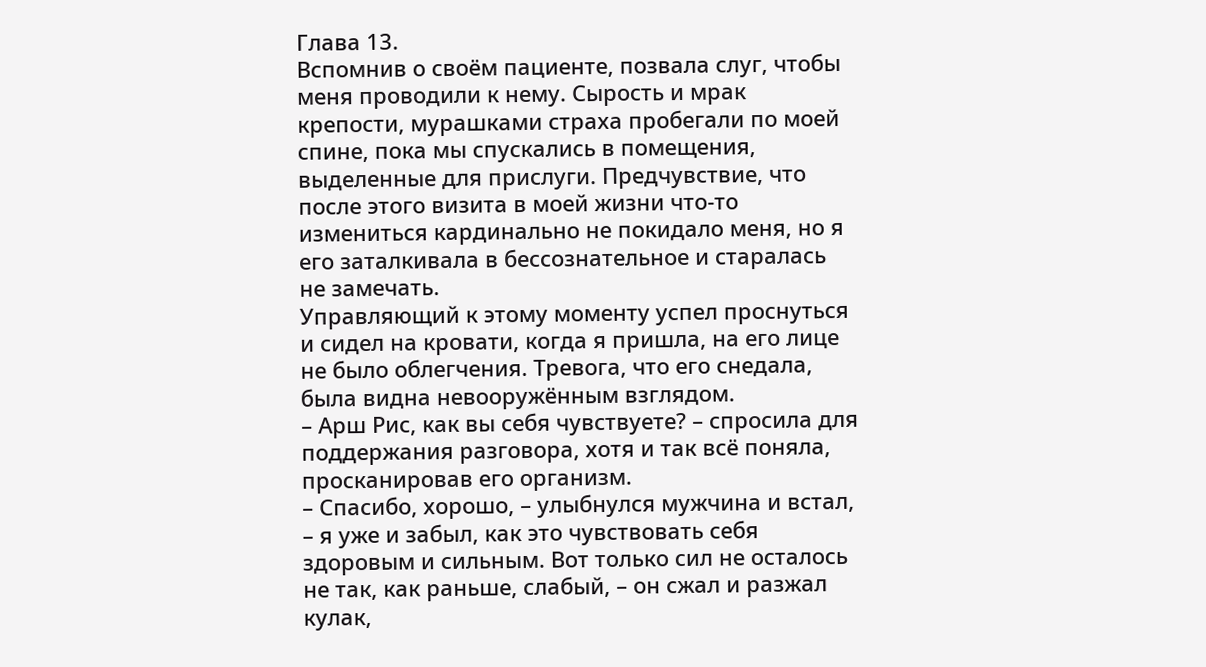Глава 13.
Вспомнив о своём пациенте, позвала слуг, чтобы меня проводили к нему. Сырость и мрак крепости, мурашками страха пробегали по моей спине, пока мы спускались в помещения, выделенные для прислуги. Предчувствие, что после этого визита в моей жизни что-то измениться кардинально не покидало меня, но я его заталкивала в бессознательное и старалась не замечать.
Управляющий к этому моменту успел проснуться и сидел на кровати, когда я пришла, на его лице не было облегчения. Тревога, что его снедала, была видна невооружённым взглядом.
– Арш Рис, как вы себя чувствуете? – спросила для поддержания разговора, хотя и так всё поняла, просканировав его организм.
– Спасибо, хорошо, – улыбнулся мужчина и встал, – я уже и забыл, как это чувствовать себя здоровым и сильным. Вот только сил не осталось не так, как раньше, слабый, – он сжал и разжал кулак,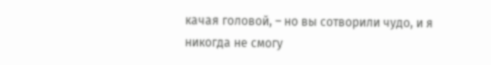качая головой, – но вы сотворили чудо, и я никогда не смогу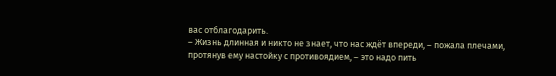вас отблагодарить.
– Жизнь длинная и никто не знает, что нас ждёт впереди, – пожала плечами, протянув ему настойку с противоядием, – это надо пить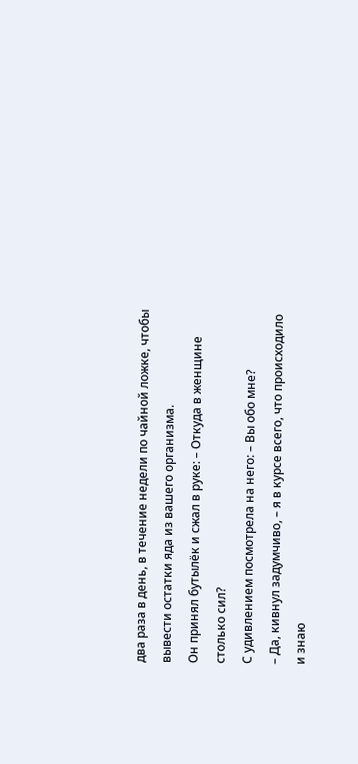два раза в день, в течение недели по чайной ложке, чтобы вывести остатки яда из вашего организма.
Он принял бутылёк и сжал в руке: – Откуда в женщине столько сил?
С удивлением посмотрела на него: – Вы обо мне?
– Да, кивнул задумчиво, – я в курсе всего, что происходило и знаю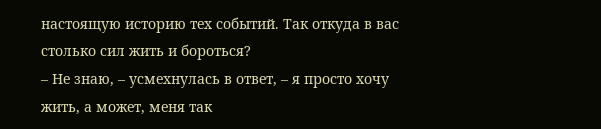настоящую историю тех событий. Так откуда в вас столько сил жить и бороться?
– Не знаю, – усмехнулась в ответ, – я просто хочу жить, а может, меня так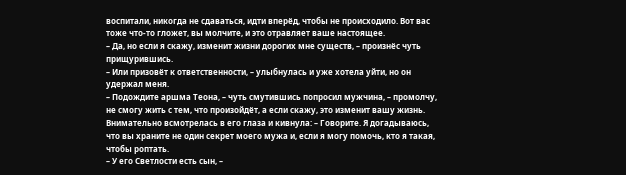воспитали, никогда не сдаваться, идти вперёд, чтобы не происходило. Вот вас тоже что-то гложет, вы молчите, и это отравляет ваше настоящее.
– Да, но если я скажу, изменит жизни дорогих мне существ, – произнёс чуть прищурившись.
– Или призовёт к ответственности, – улыбнулась и уже хотела уйти, но он удержал меня.
– Подождите аршма Теона, – чуть смутившись попросил мужчина, – промолчу, не смогу жить с тем, что произойдёт, а если скажу, это изменит вашу жизнь.
Внимательно всмотрелась в его глаза и кивнула: – Говорите. Я догадываюсь, что вы храните не один секрет моего мужа и, если я могу помочь, кто я такая, чтобы роптать.
– У его Светлости есть сын, –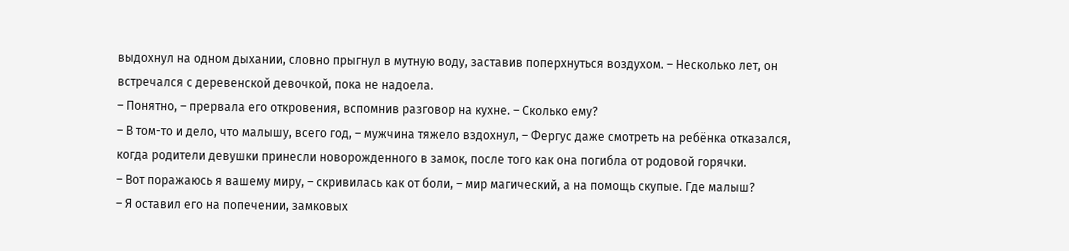выдохнул на одном дыхании, словно прыгнул в мутную воду, заставив поперхнуться воздухом. – Несколько лет, он встречался с деревенской девочкой, пока не надоела.
– Понятно, – прервала его откровения, вспомнив разговор на кухне. – Сколько ему?
– В том-то и дело, что малышу, всего год, – мужчина тяжело вздохнул, – Фергус даже смотреть на ребёнка отказался, когда родители девушки принесли новорожденного в замок, после того как она погибла от родовой горячки.
– Вот поражаюсь я вашему миру, – скривилась как от боли, – мир магический, а на помощь скупые. Где малыш?
– Я оставил его на попечении, замковых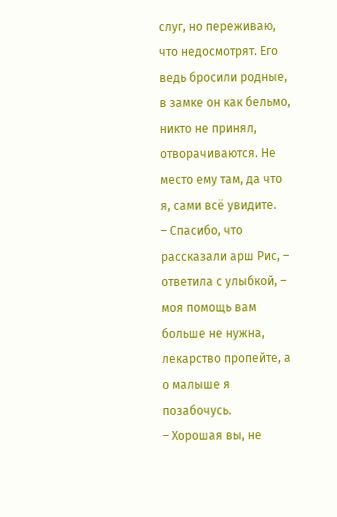слуг, но переживаю, что недосмотрят. Его ведь бросили родные, в замке он как бельмо, никто не принял, отворачиваются. Не место ему там, да что я, сами всё увидите.
– Спасибо, что рассказали арш Рис, – ответила с улыбкой, – моя помощь вам больше не нужна, лекарство пропейте, а о малыше я позабочусь.
– Хорошая вы, не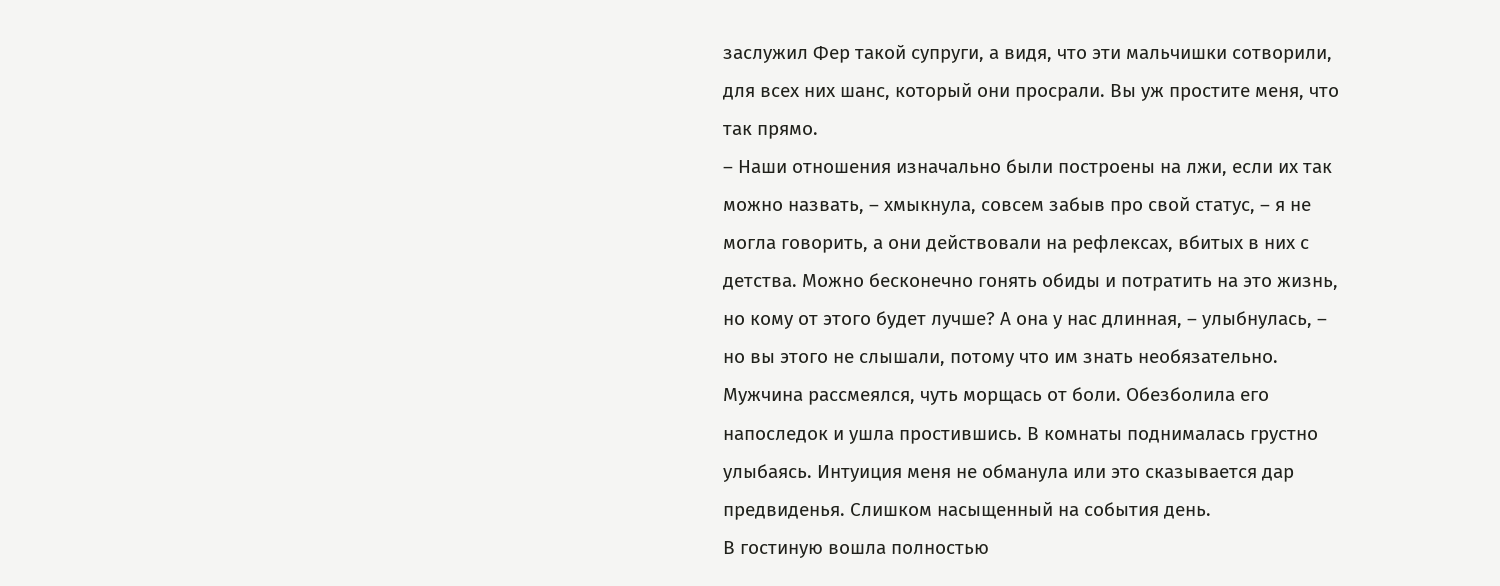заслужил Фер такой супруги, а видя, что эти мальчишки сотворили, для всех них шанс, который они просрали. Вы уж простите меня, что так прямо.
– Наши отношения изначально были построены на лжи, если их так можно назвать, – хмыкнула, совсем забыв про свой статус, – я не могла говорить, а они действовали на рефлексах, вбитых в них с детства. Можно бесконечно гонять обиды и потратить на это жизнь, но кому от этого будет лучше? А она у нас длинная, – улыбнулась, – но вы этого не слышали, потому что им знать необязательно.
Мужчина рассмеялся, чуть морщась от боли. Обезболила его напоследок и ушла простившись. В комнаты поднималась грустно улыбаясь. Интуиция меня не обманула или это сказывается дар предвиденья. Слишком насыщенный на события день.
В гостиную вошла полностью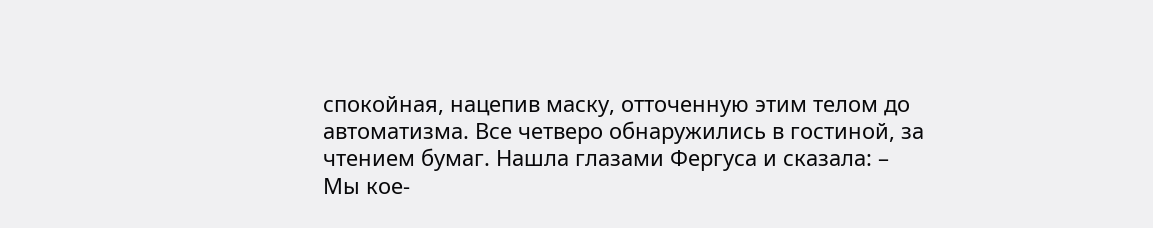спокойная, нацепив маску, отточенную этим телом до автоматизма. Все четверо обнаружились в гостиной, за чтением бумаг. Нашла глазами Фергуса и сказала: – Мы кое-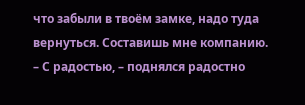что забыли в твоём замке, надо туда вернуться. Составишь мне компанию.
– С радостью, – поднялся радостно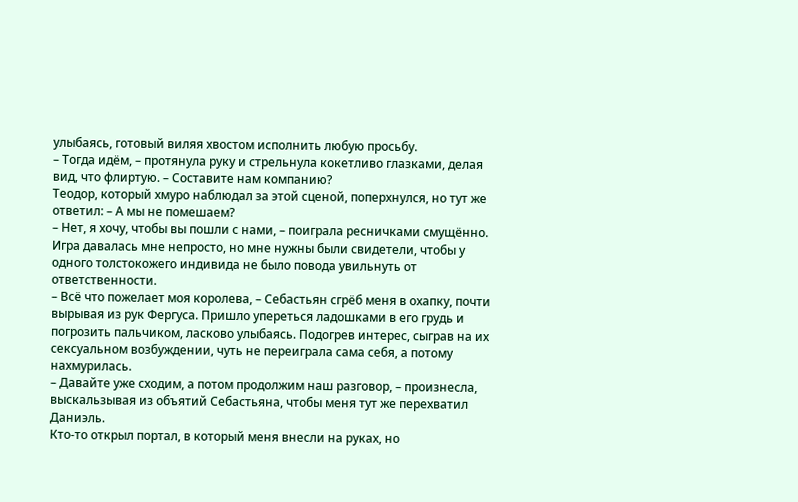улыбаясь, готовый виляя хвостом исполнить любую просьбу.
– Тогда идём, – протянула руку и стрельнула кокетливо глазками, делая вид, что флиртую. – Составите нам компанию?
Теодор, который хмуро наблюдал за этой сценой, поперхнулся, но тут же ответил: – А мы не помешаем?
– Нет, я хочу, чтобы вы пошли с нами, – поиграла ресничками смущённо. Игра давалась мне непросто, но мне нужны были свидетели, чтобы у одного толстокожего индивида не было повода увильнуть от ответственности.
– Всё что пожелает моя королева, – Себастьян сгрёб меня в охапку, почти вырывая из рук Фергуса. Пришло упереться ладошками в его грудь и погрозить пальчиком, ласково улыбаясь. Подогрев интерес, сыграв на их сексуальном возбуждении, чуть не переиграла сама себя, а потому нахмурилась.
– Давайте уже сходим, а потом продолжим наш разговор, – произнесла, выскальзывая из объятий Себастьяна, чтобы меня тут же перехватил Даниэль.
Кто-то открыл портал, в который меня внесли на руках, но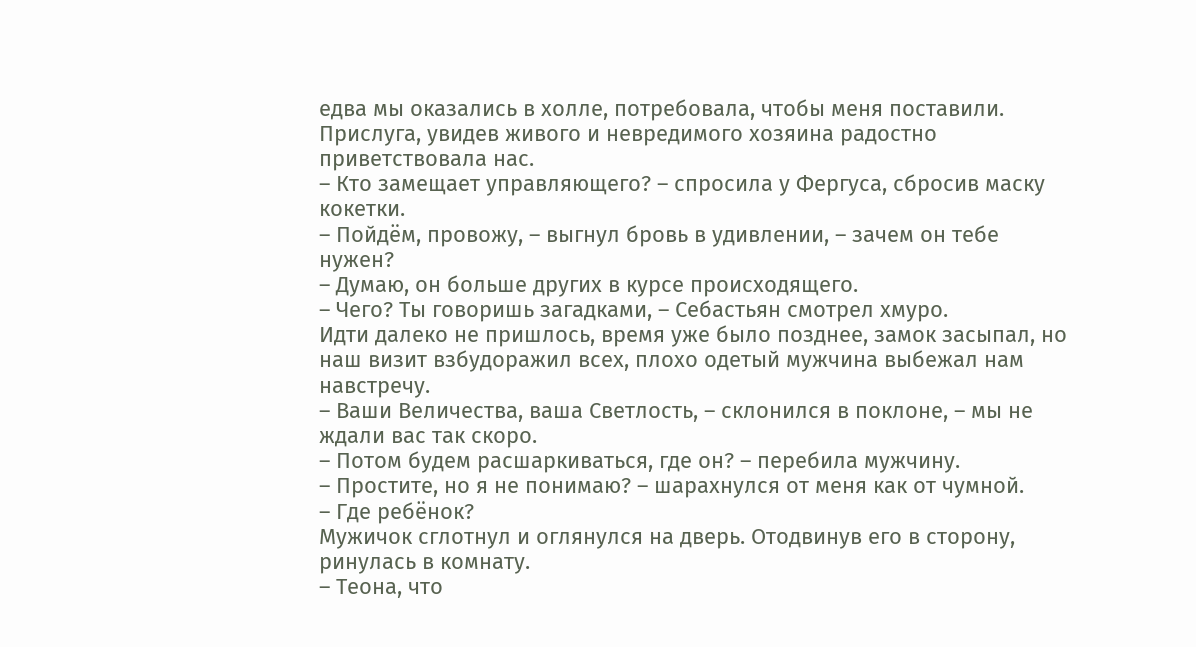едва мы оказались в холле, потребовала, чтобы меня поставили. Прислуга, увидев живого и невредимого хозяина радостно приветствовала нас.
– Кто замещает управляющего? – спросила у Фергуса, сбросив маску кокетки.
– Пойдём, провожу, – выгнул бровь в удивлении, – зачем он тебе нужен?
– Думаю, он больше других в курсе происходящего.
– Чего? Ты говоришь загадками, – Себастьян смотрел хмуро.
Идти далеко не пришлось, время уже было позднее, замок засыпал, но наш визит взбудоражил всех, плохо одетый мужчина выбежал нам навстречу.
– Ваши Величества, ваша Светлость, – склонился в поклоне, – мы не ждали вас так скоро.
– Потом будем расшаркиваться, где он? – перебила мужчину.
– Простите, но я не понимаю? – шарахнулся от меня как от чумной.
– Где ребёнок?
Мужичок сглотнул и оглянулся на дверь. Отодвинув его в сторону, ринулась в комнату.
– Теона, что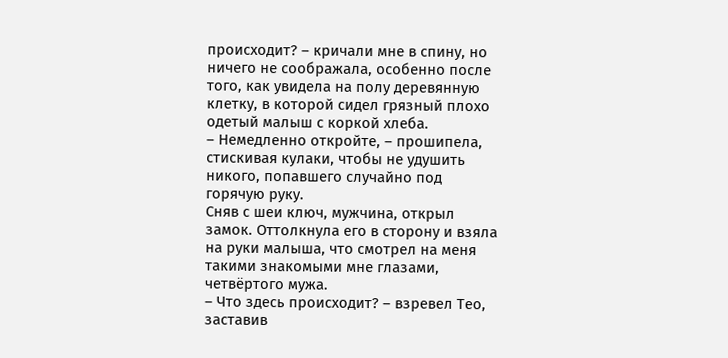происходит? – кричали мне в спину, но ничего не соображала, особенно после того, как увидела на полу деревянную клетку, в которой сидел грязный плохо одетый малыш с коркой хлеба.
– Немедленно откройте, – прошипела, стискивая кулаки, чтобы не удушить никого, попавшего случайно под горячую руку.
Сняв с шеи ключ, мужчина, открыл замок. Оттолкнула его в сторону и взяла на руки малыша, что смотрел на меня такими знакомыми мне глазами, четвёртого мужа.
– Что здесь происходит? – взревел Тео, заставив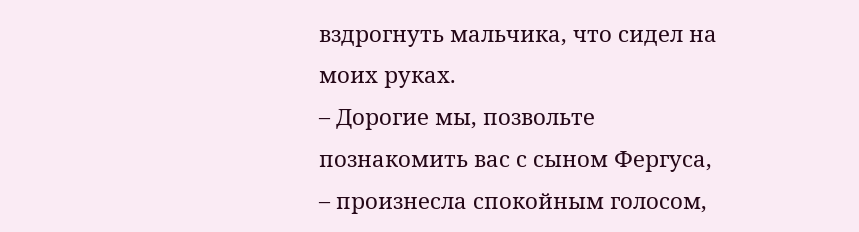вздрогнуть мальчика, что сидел на моих руках.
– Дорогие мы, позвольте познакомить вас с сыном Фергуса, – произнесла спокойным голосом,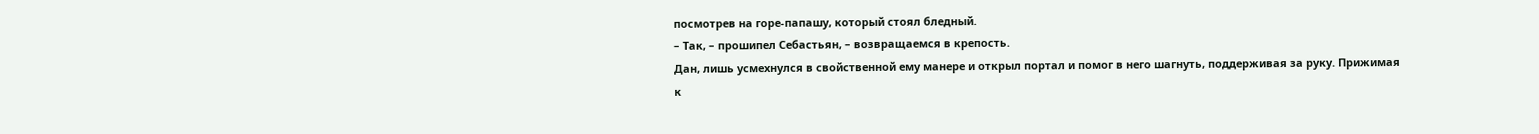посмотрев на горе-папашу, который стоял бледный.
– Так, – прошипел Себастьян, – возвращаемся в крепость.
Дан, лишь усмехнулся в свойственной ему манере и открыл портал и помог в него шагнуть, поддерживая за руку. Прижимая к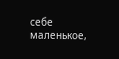себе маленькое,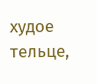худое тельце,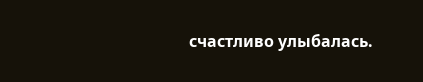счастливо улыбалась.